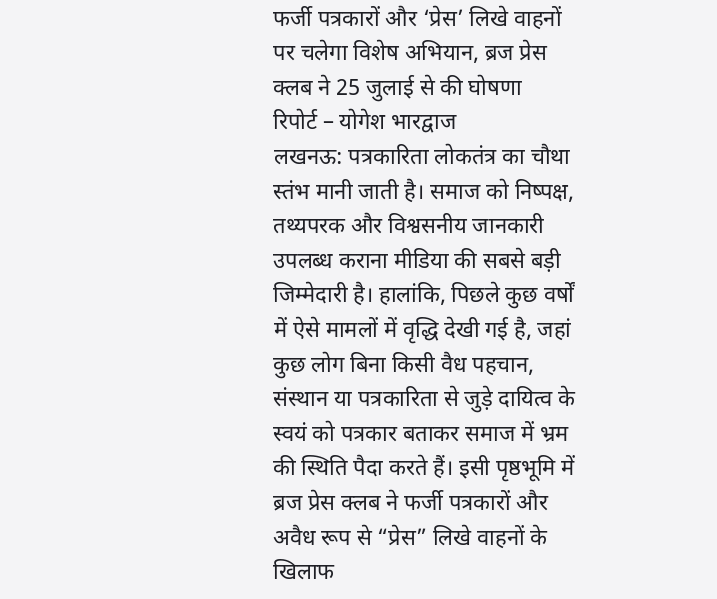फर्जी पत्रकारों और ‘प्रेस’ लिखे वाहनों पर चलेगा विशेष अभियान, ब्रज प्रेस क्लब ने 25 जुलाई से की घोषणा
रिपोर्ट – योगेश भारद्वाज
लखनऊ: पत्रकारिता लोकतंत्र का चौथा स्तंभ मानी जाती है। समाज को निष्पक्ष, तथ्यपरक और विश्वसनीय जानकारी उपलब्ध कराना मीडिया की सबसे बड़ी जिम्मेदारी है। हालांकि, पिछले कुछ वर्षों में ऐसे मामलों में वृद्धि देखी गई है, जहां कुछ लोग बिना किसी वैध पहचान, संस्थान या पत्रकारिता से जुड़े दायित्व के स्वयं को पत्रकार बताकर समाज में भ्रम की स्थिति पैदा करते हैं। इसी पृष्ठभूमि में ब्रज प्रेस क्लब ने फर्जी पत्रकारों और अवैध रूप से “प्रेस” लिखे वाहनों के खिलाफ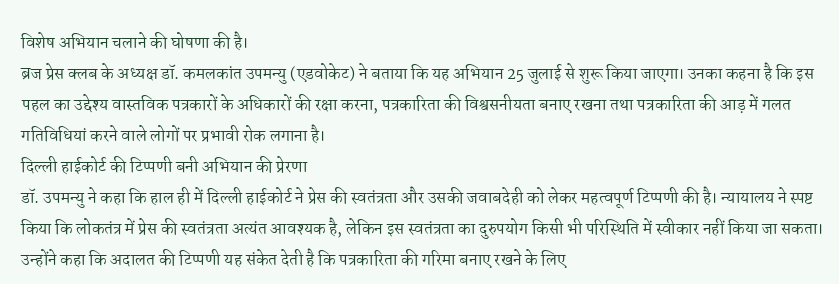विशेष अभियान चलाने की घोषणा की है।
ब्रज प्रेस क्लब के अध्यक्ष डॉ. कमलकांत उपमन्यु (एडवोकेट) ने बताया कि यह अभियान 25 जुलाई से शुरू किया जाएगा। उनका कहना है कि इस पहल का उद्देश्य वास्तविक पत्रकारों के अधिकारों की रक्षा करना, पत्रकारिता की विश्वसनीयता बनाए रखना तथा पत्रकारिता की आड़ में गलत गतिविधियां करने वाले लोगों पर प्रभावी रोक लगाना है।
दिल्ली हाईकोर्ट की टिप्पणी बनी अभियान की प्रेरणा
डॉ. उपमन्यु ने कहा कि हाल ही में दिल्ली हाईकोर्ट ने प्रेस की स्वतंत्रता और उसकी जवाबदेही को लेकर महत्वपूर्ण टिप्पणी की है। न्यायालय ने स्पष्ट किया कि लोकतंत्र में प्रेस की स्वतंत्रता अत्यंत आवश्यक है, लेकिन इस स्वतंत्रता का दुरुपयोग किसी भी परिस्थिति में स्वीकार नहीं किया जा सकता।
उन्होंने कहा कि अदालत की टिप्पणी यह संकेत देती है कि पत्रकारिता की गरिमा बनाए रखने के लिए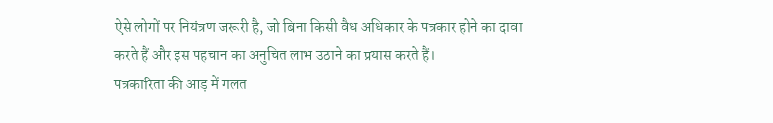ऐसे लोगों पर नियंत्रण जरूरी है, जो बिना किसी वैध अधिकार के पत्रकार होने का दावा करते हैं और इस पहचान का अनुचित लाभ उठाने का प्रयास करते हैं।
पत्रकारिता की आड़ में गलत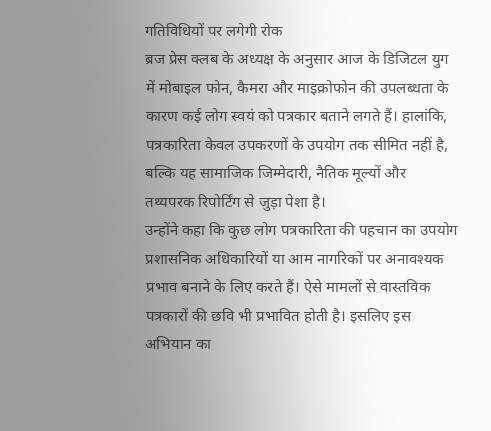गतिविधियों पर लगेगी रोक
ब्रज प्रेस क्लब के अध्यक्ष के अनुसार आज के डिजिटल युग में मोबाइल फोन, कैमरा और माइक्रोफोन की उपलब्धता के कारण कई लोग स्वयं को पत्रकार बताने लगते हैं। हालांकि, पत्रकारिता केवल उपकरणों के उपयोग तक सीमित नहीं है, बल्कि यह सामाजिक जिम्मेदारी, नैतिक मूल्यों और तथ्यपरक रिपोर्टिंग से जुड़ा पेशा है।
उन्होंने कहा कि कुछ लोग पत्रकारिता की पहचान का उपयोग प्रशासनिक अधिकारियों या आम नागरिकों पर अनावश्यक प्रभाव बनाने के लिए करते हैं। ऐसे मामलों से वास्तविक पत्रकारों की छवि भी प्रभावित होती है। इसलिए इस अभियान का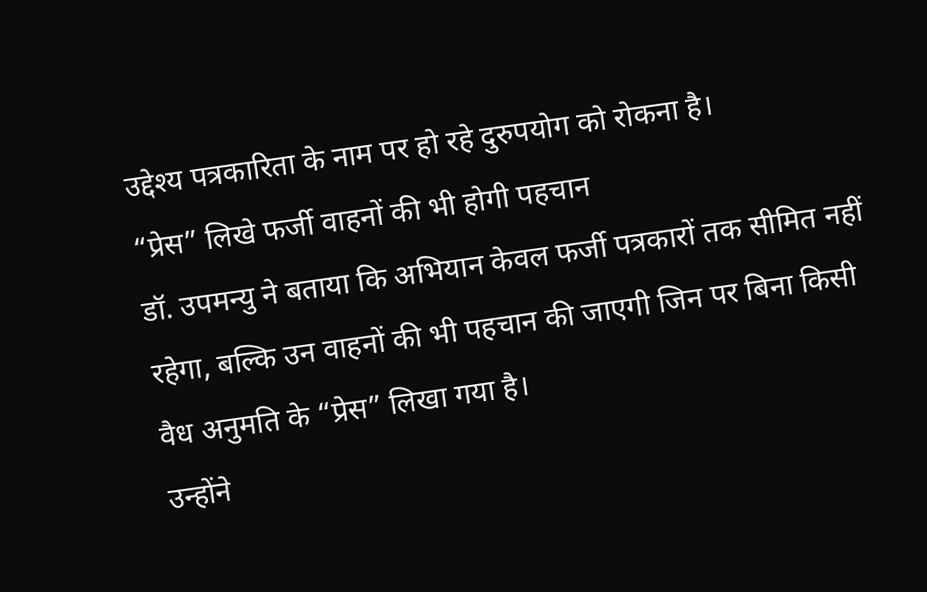उद्देश्य पत्रकारिता के नाम पर हो रहे दुरुपयोग को रोकना है।
“प्रेस” लिखे फर्जी वाहनों की भी होगी पहचान
डॉ. उपमन्यु ने बताया कि अभियान केवल फर्जी पत्रकारों तक सीमित नहीं रहेगा, बल्कि उन वाहनों की भी पहचान की जाएगी जिन पर बिना किसी वैध अनुमति के “प्रेस” लिखा गया है।
उन्होंने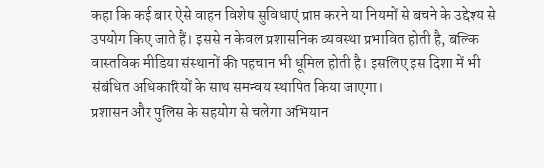कहा कि कई बार ऐसे वाहन विशेष सुविधाएं प्राप्त करने या नियमों से बचने के उद्देश्य से उपयोग किए जाते हैं। इससे न केवल प्रशासनिक व्यवस्था प्रभावित होती है, बल्कि वास्तविक मीडिया संस्थानों की पहचान भी धूमिल होती है। इसलिए इस दिशा में भी संबंधित अधिकारियों के साथ समन्वय स्थापित किया जाएगा।
प्रशासन और पुलिस के सहयोग से चलेगा अभियान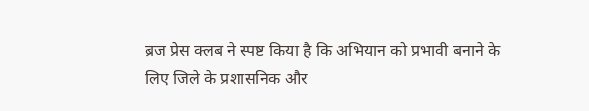ब्रज प्रेस क्लब ने स्पष्ट किया है कि अभियान को प्रभावी बनाने के लिए जिले के प्रशासनिक और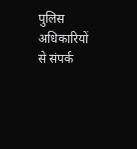पुलिस अधिकारियों से संपर्क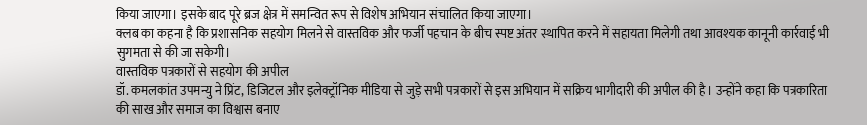किया जाएगा। इसके बाद पूरे ब्रज क्षेत्र में समन्वित रूप से विशेष अभियान संचालित किया जाएगा।
क्लब का कहना है कि प्रशासनिक सहयोग मिलने से वास्तविक और फर्जी पहचान के बीच स्पष्ट अंतर स्थापित करने में सहायता मिलेगी तथा आवश्यक कानूनी कार्रवाई भी सुगमता से की जा सकेगी।
वास्तविक पत्रकारों से सहयोग की अपील
डॉ. कमलकांत उपमन्यु ने प्रिंट, डिजिटल और इलेक्ट्रॉनिक मीडिया से जुड़े सभी पत्रकारों से इस अभियान में सक्रिय भागीदारी की अपील की है। उन्होंने कहा कि पत्रकारिता की साख और समाज का विश्वास बनाए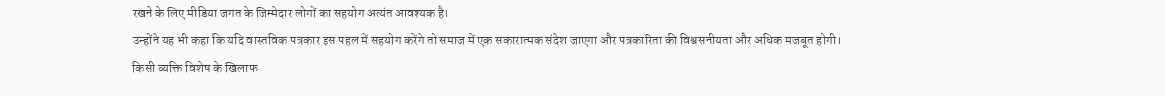रखने के लिए मीडिया जगत के जिम्मेदार लोगों का सहयोग अत्यंत आवश्यक है।
उन्होंने यह भी कहा कि यदि वास्तविक पत्रकार इस पहल में सहयोग करेंगे तो समाज में एक सकारात्मक संदेश जाएगा और पत्रकारिता की विश्वसनीयता और अधिक मजबूत होगी।
किसी व्यक्ति विशेष के खिलाफ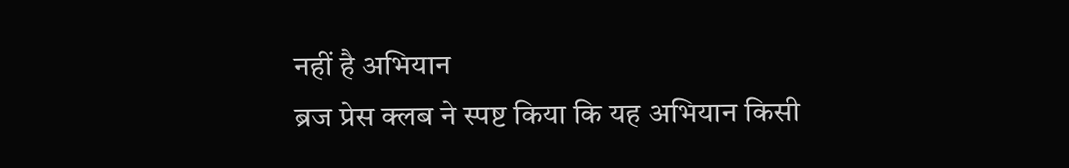नहीं है अभियान
ब्रज प्रेस क्लब ने स्पष्ट किया कि यह अभियान किसी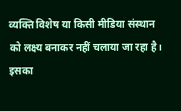व्यक्ति विशेष या किसी मीडिया संस्थान को लक्ष्य बनाकर नहीं चलाया जा रहा है। इसका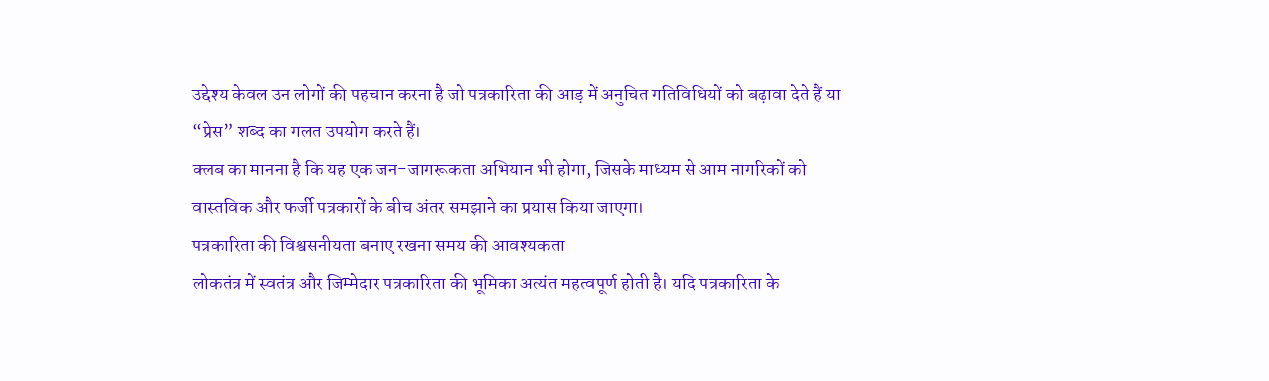उद्देश्य केवल उन लोगों की पहचान करना है जो पत्रकारिता की आड़ में अनुचित गतिविधियों को बढ़ावा देते हैं या “प्रेस” शब्द का गलत उपयोग करते हैं।
क्लब का मानना है कि यह एक जन-जागरूकता अभियान भी होगा, जिसके माध्यम से आम नागरिकों को वास्तविक और फर्जी पत्रकारों के बीच अंतर समझाने का प्रयास किया जाएगा।
पत्रकारिता की विश्वसनीयता बनाए रखना समय की आवश्यकता
लोकतंत्र में स्वतंत्र और जिम्मेदार पत्रकारिता की भूमिका अत्यंत महत्वपूर्ण होती है। यदि पत्रकारिता के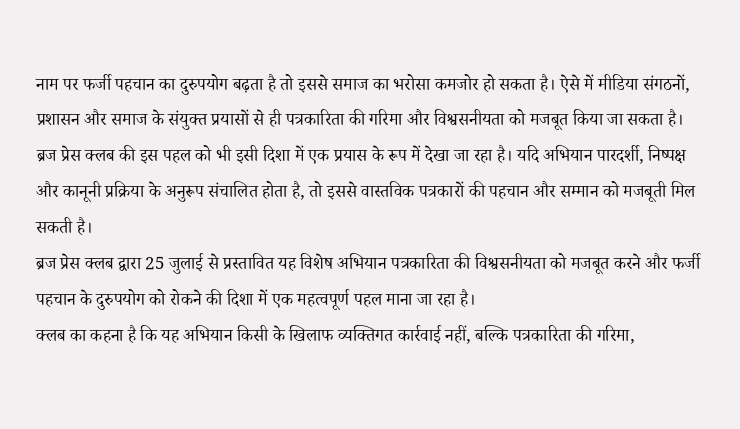नाम पर फर्जी पहचान का दुरुपयोग बढ़ता है तो इससे समाज का भरोसा कमजोर हो सकता है। ऐसे में मीडिया संगठनों, प्रशासन और समाज के संयुक्त प्रयासों से ही पत्रकारिता की गरिमा और विश्वसनीयता को मजबूत किया जा सकता है।
ब्रज प्रेस क्लब की इस पहल को भी इसी दिशा में एक प्रयास के रूप में देखा जा रहा है। यदि अभियान पारदर्शी, निष्पक्ष और कानूनी प्रक्रिया के अनुरूप संचालित होता है, तो इससे वास्तविक पत्रकारों की पहचान और सम्मान को मजबूती मिल सकती है।
ब्रज प्रेस क्लब द्वारा 25 जुलाई से प्रस्तावित यह विशेष अभियान पत्रकारिता की विश्वसनीयता को मजबूत करने और फर्जी पहचान के दुरुपयोग को रोकने की दिशा में एक महत्वपूर्ण पहल माना जा रहा है।
क्लब का कहना है कि यह अभियान किसी के खिलाफ व्यक्तिगत कार्रवाई नहीं, बल्कि पत्रकारिता की गरिमा,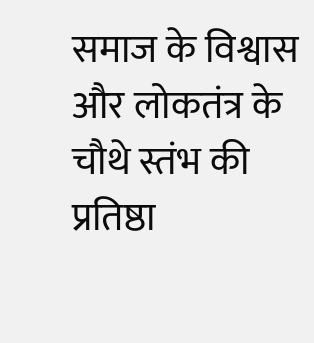समाज के विश्वास और लोकतंत्र के चौथे स्तंभ की प्रतिष्ठा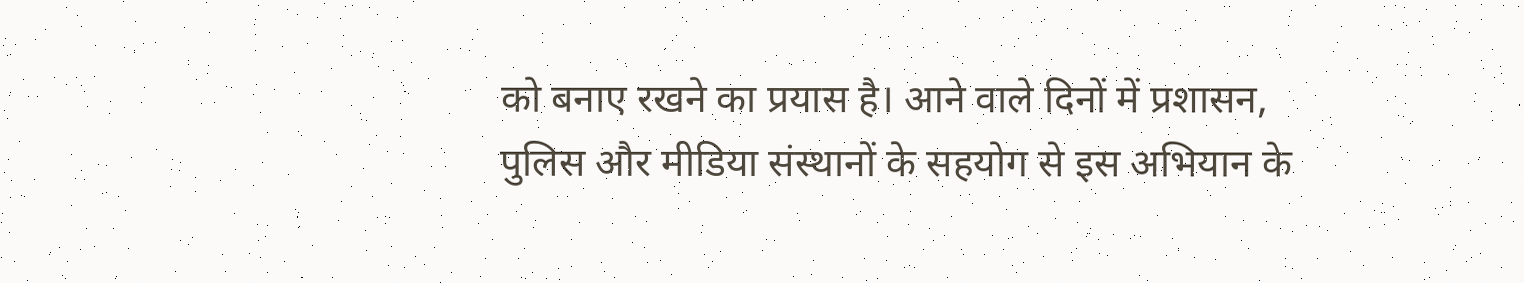को बनाए रखने का प्रयास है। आने वाले दिनों में प्रशासन, पुलिस और मीडिया संस्थानों के सहयोग से इस अभियान के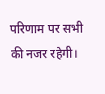परिणाम पर सभी की नजर रहेगी।